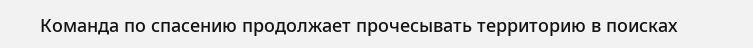Команда по спасению продолжает прочесывать территорию в поисках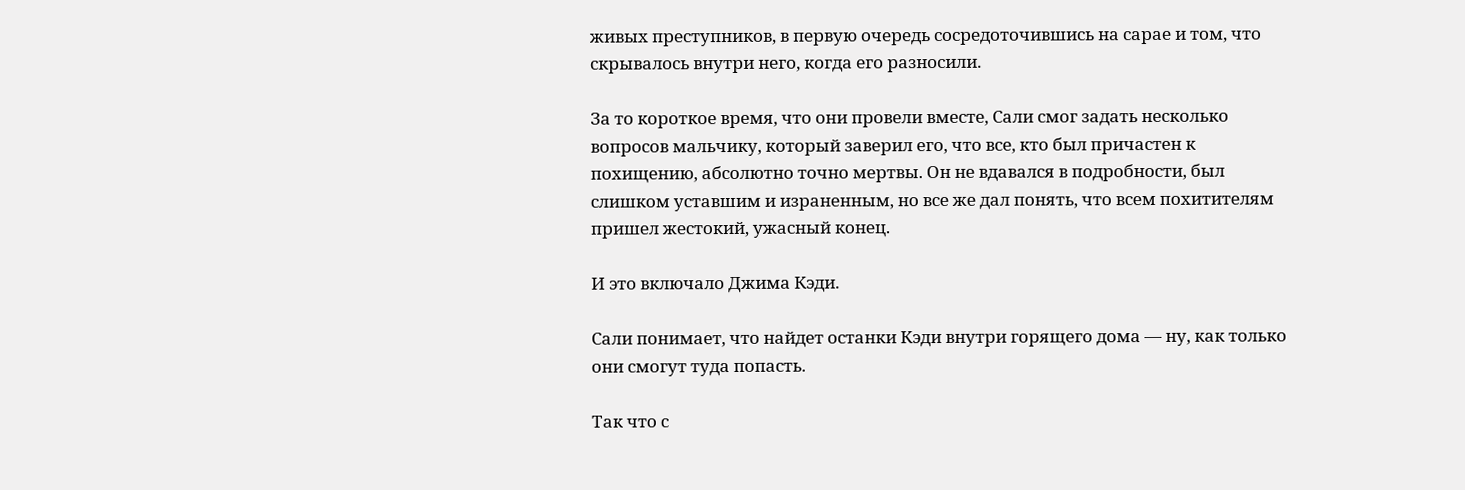живых преступников, в первую очередь сосредоточившись на сарае и том, что скрывалось внутри него, когда его разносили.

За то короткое время, что они провели вместе, Сали смог задать несколько вопросов мальчику, который заверил его, что все, кто был причастен к похищению, абсолютно точно мертвы. Он не вдавался в подробности, был слишком уставшим и израненным, но все же дал понять, что всем похитителям пришел жестокий, ужасный конец.

И это включало Джима Кэди.

Сали понимает, что найдет останки Кэди внутри горящего дома — ну, как только они смогут туда попасть.

Так что с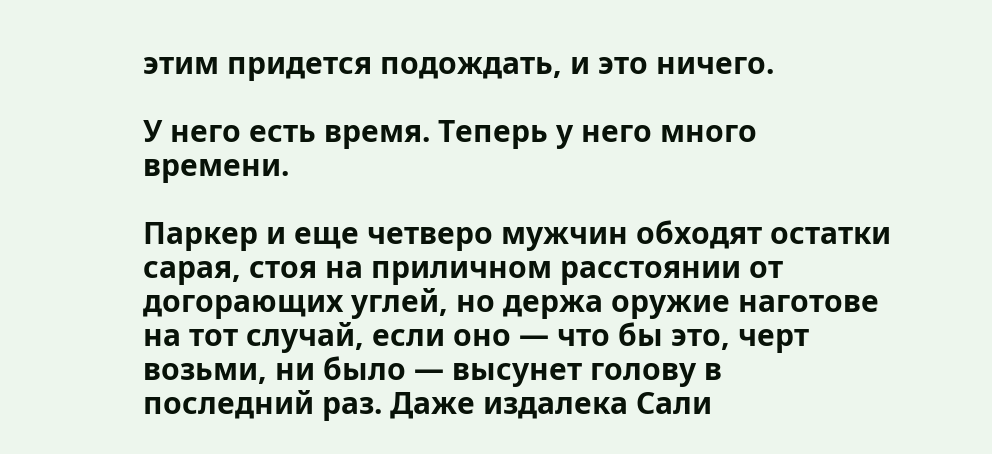этим придется подождать, и это ничего.

У него есть время. Теперь у него много времени.

Паркер и еще четверо мужчин обходят остатки сарая, стоя на приличном расстоянии от догорающих углей, но держа оружие наготове на тот случай, если оно — что бы это, черт возьми, ни было — высунет голову в последний раз. Даже издалека Сали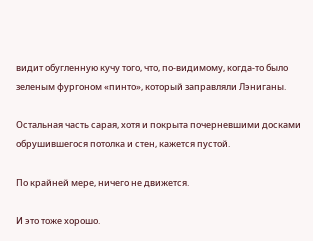видит обугленную кучу того, что, по-видимому, когда-то было зеленым фургоном «пинто», который заправляли Лэниганы.

Остальная часть сарая, хотя и покрыта почерневшими досками обрушившегося потолка и стен, кажется пустой.

По крайней мере, ничего не движется.

И это тоже хорошо.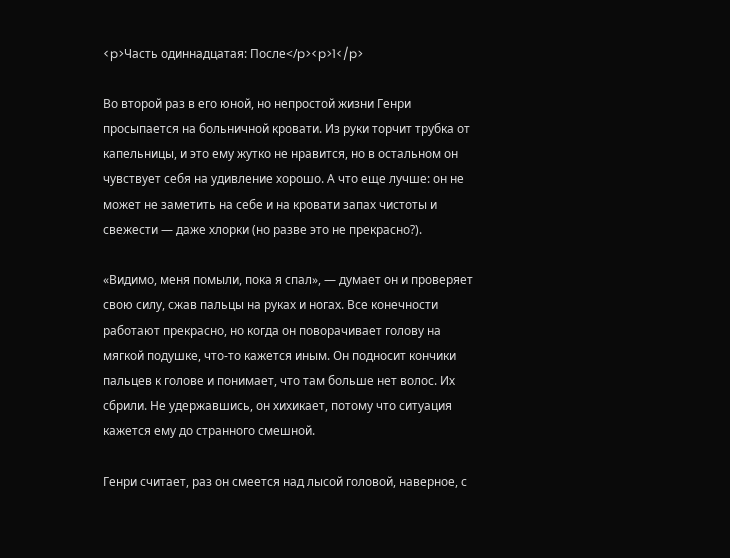<p>Часть одиннадцатая: После</p><p>1</p>

Во второй раз в его юной, но непростой жизни Генри просыпается на больничной кровати. Из руки торчит трубка от капельницы, и это ему жутко не нравится, но в остальном он чувствует себя на удивление хорошо. А что еще лучше: он не может не заметить на себе и на кровати запах чистоты и свежести — даже хлорки (но разве это не прекрасно?).

«Видимо, меня помыли, пока я спал», — думает он и проверяет свою силу, сжав пальцы на руках и ногах. Все конечности работают прекрасно, но когда он поворачивает голову на мягкой подушке, что-то кажется иным. Он подносит кончики пальцев к голове и понимает, что там больше нет волос. Их сбрили. Не удержавшись, он хихикает, потому что ситуация кажется ему до странного смешной.

Генри считает, раз он смеется над лысой головой, наверное, с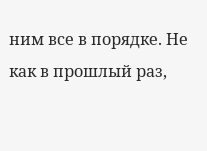ним все в порядке. Не как в прошлый раз,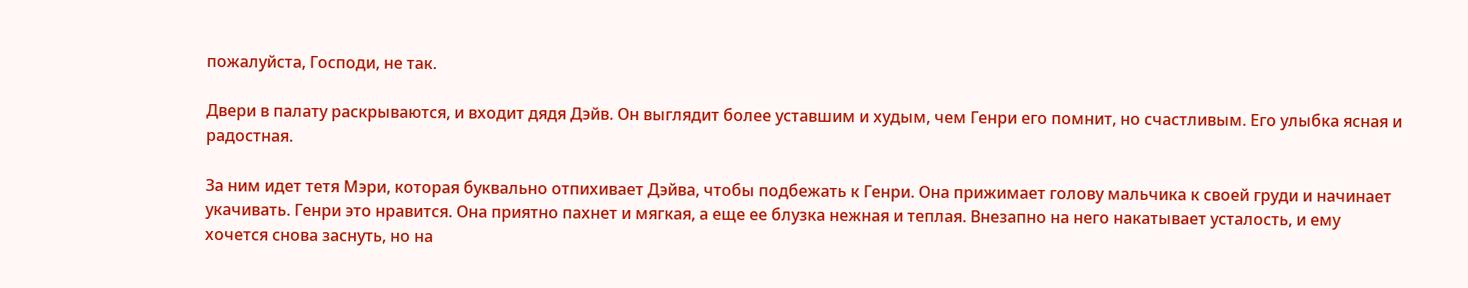пожалуйста, Господи, не так.

Двери в палату раскрываются, и входит дядя Дэйв. Он выглядит более уставшим и худым, чем Генри его помнит, но счастливым. Его улыбка ясная и радостная.

За ним идет тетя Мэри, которая буквально отпихивает Дэйва, чтобы подбежать к Генри. Она прижимает голову мальчика к своей груди и начинает укачивать. Генри это нравится. Она приятно пахнет и мягкая, а еще ее блузка нежная и теплая. Внезапно на него накатывает усталость, и ему хочется снова заснуть, но на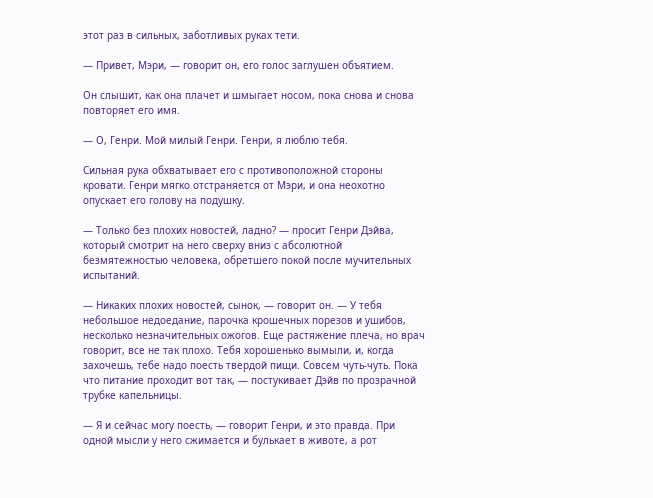этот раз в сильных, заботливых руках тети.

— Привет, Мэри, — говорит он, его голос заглушен объятием.

Он слышит, как она плачет и шмыгает носом, пока снова и снова повторяет его имя.

— О, Генри. Мой милый Генри. Генри, я люблю тебя.

Сильная рука обхватывает его с противоположной стороны кровати. Генри мягко отстраняется от Мэри, и она неохотно опускает его голову на подушку.

— Только без плохих новостей, ладно? — просит Генри Дэйва, который смотрит на него сверху вниз с абсолютной безмятежностью человека, обретшего покой после мучительных испытаний.

— Никаких плохих новостей, сынок, — говорит он. — У тебя небольшое недоедание, парочка крошечных порезов и ушибов, несколько незначительных ожогов. Еще растяжение плеча, но врач говорит, все не так плохо. Тебя хорошенько вымыли, и, когда захочешь, тебе надо поесть твердой пищи. Совсем чуть-чуть. Пока что питание проходит вот так, — постукивает Дэйв по прозрачной трубке капельницы.

— Я и сейчас могу поесть, — говорит Генри, и это правда. При одной мысли у него сжимается и булькает в животе, а рот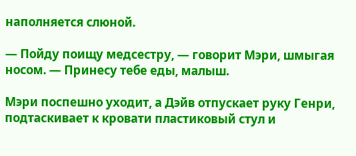наполняется слюной.

— Пойду поищу медсестру, — говорит Мэри, шмыгая носом. — Принесу тебе еды, малыш.

Мэри поспешно уходит, а Дэйв отпускает руку Генри, подтаскивает к кровати пластиковый стул и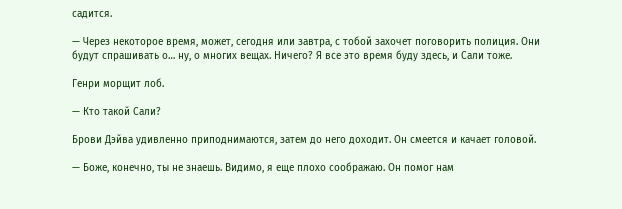садится.

— Через некоторое время, может, сегодня или завтра, с тобой захочет поговорить полиция. Они будут спрашивать о… ну, о многих вещах. Ничего? Я все это время буду здесь, и Сали тоже.

Генри морщит лоб.

— Кто такой Сали?

Брови Дэйва удивленно приподнимаются, затем до него доходит. Он смеется и качает головой.

— Боже, конечно, ты не знаешь. Видимо, я еще плохо соображаю. Он помог нам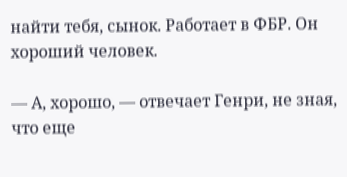найти тебя, сынок. Работает в ФБР. Он хороший человек.

— А, хорошо, — отвечает Генри, не зная, что еще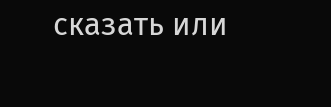сказать или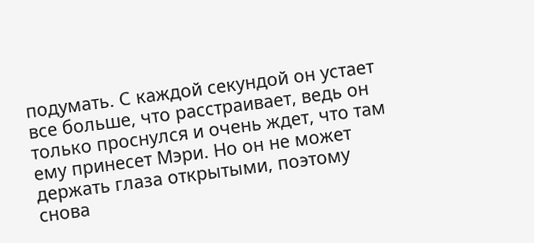подумать. С каждой секундой он устает все больше, что расстраивает, ведь он только проснулся и очень ждет, что там ему принесет Мэри. Но он не может держать глаза открытыми, поэтому снова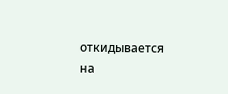откидывается на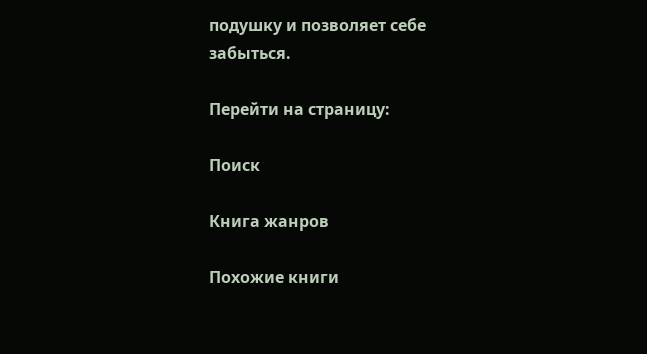подушку и позволяет себе забыться.

Перейти на страницу:

Поиск

Книга жанров

Похожие книги